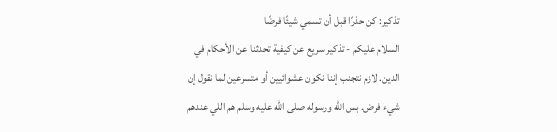تذكير: كن حذرًا قبل أن تسمي شيئًا فرضًا
السلام عليكم - تذكير سريع عن كيفية تحدثنا عن الأحكام في الدين. لازم نتجنب إننا نكون عشوائيين أو متسرعين لما نقول إن شيء فرض. بس الله ورسوله صلى الله عليه وسلم هم اللي عندهم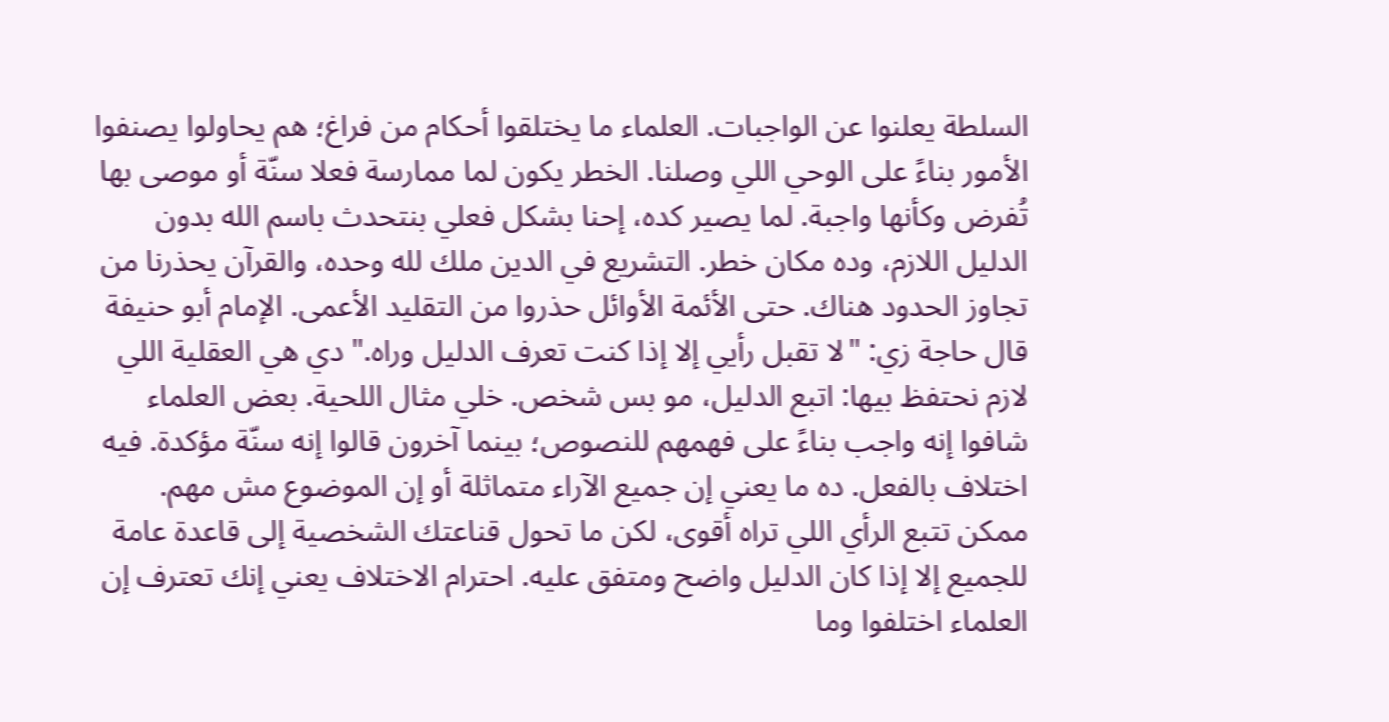السلطة يعلنوا عن الواجبات. العلماء ما يختلقوا أحكام من فراغ؛ هم يحاولوا يصنفوا الأمور بناءً على الوحي اللي وصلنا. الخطر يكون لما ممارسة فعلا سنّة أو موصى بها تُفرض وكأنها واجبة. لما يصير كده، إحنا بشكل فعلي بنتحدث باسم الله بدون الدليل اللازم، وده مكان خطر. التشريع في الدين ملك لله وحده، والقرآن يحذرنا من تجاوز الحدود هناك. حتى الأئمة الأوائل حذروا من التقليد الأعمى. الإمام أبو حنيفة قال حاجة زي: "لا تقبل رأيي إلا إذا كنت تعرف الدليل وراه." دي هي العقلية اللي لازم نحتفظ بيها: اتبع الدليل، مو بس شخص. خلي مثال اللحية. بعض العلماء شافوا إنه واجب بناءً على فهمهم للنصوص؛ بينما آخرون قالوا إنه سنّة مؤكدة. فيه اختلاف بالفعل. ده ما يعني إن جميع الآراء متماثلة أو إن الموضوع مش مهم. ممكن تتبع الرأي اللي تراه أقوى، لكن ما تحول قناعتك الشخصية إلى قاعدة عامة للجميع إلا إذا كان الدليل واضح ومتفق عليه. احترام الاختلاف يعني إنك تعترف إن العلماء اختلفوا وما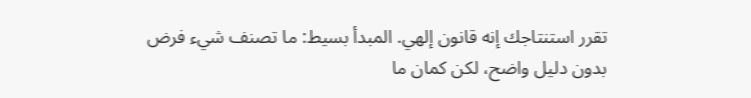تقرر استنتاجك إنه قانون إلهي. المبدأ بسيط: ما تصنف شيء فرض بدون دليل واضح، لكن كمان ما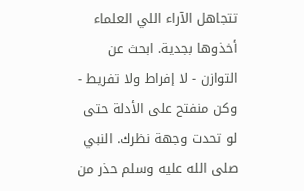تتجاهل الآراء اللي العلماء أخذوها بجدية. ابحث عن التوازن - لا إفراط ولا تفريط - وكن منفتح على الأدلة حتى لو تحدت وجهة نظرك. النبي صلى الله عليه وسلم حذر من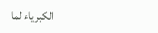الكبرياء لما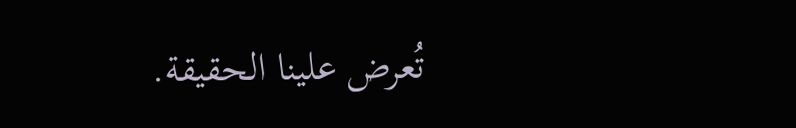تُعرض علينا الحقيقة.